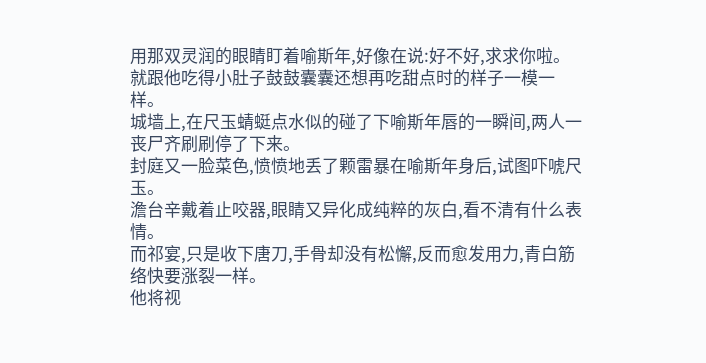用那双灵润的眼睛盯着喻斯年,好像在说:好不好,求求你啦。
就跟他吃得小肚子鼓鼓囊囊还想再吃甜点时的样子一模一样。
城墙上,在尺玉蜻蜓点水似的碰了下喻斯年唇的一瞬间,两人一丧尸齐刷刷停了下来。
封庭又一脸菜色,愤愤地丢了颗雷暴在喻斯年身后,试图吓唬尺玉。
澹台辛戴着止咬器,眼睛又异化成纯粹的灰白,看不清有什么表情。
而祁宴,只是收下唐刀,手骨却没有松懈,反而愈发用力,青白筋络快要涨裂一样。
他将视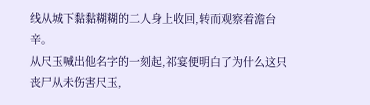线从城下黏黏糊糊的二人身上收回,转而观察着澹台辛。
从尺玉喊出他名字的一刻起,祁宴便明白了为什么这只丧尸从未伤害尺玉,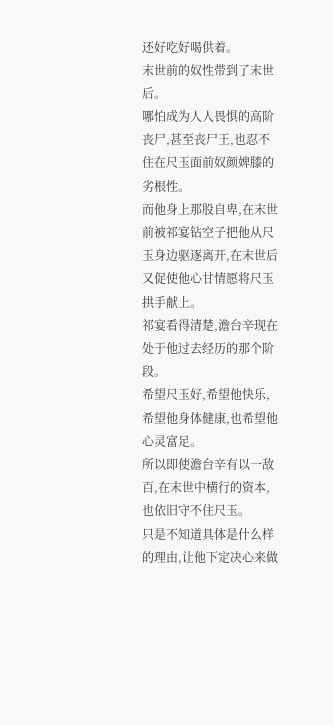还好吃好喝供着。
末世前的奴性带到了末世后。
哪怕成为人人畏惧的高阶丧尸,甚至丧尸王,也忍不住在尺玉面前奴颜婢膝的劣根性。
而他身上那股自卑,在末世前被祁宴钻空子把他从尺玉身边驱逐离开,在末世后又促使他心甘情愿将尺玉拱手献上。
祁宴看得清楚,澹台辛现在处于他过去经历的那个阶段。
希望尺玉好,希望他快乐,希望他身体健康,也希望他心灵富足。
所以即使澹台辛有以一敌百,在末世中横行的资本,也依旧守不住尺玉。
只是不知道具体是什么样的理由,让他下定决心来做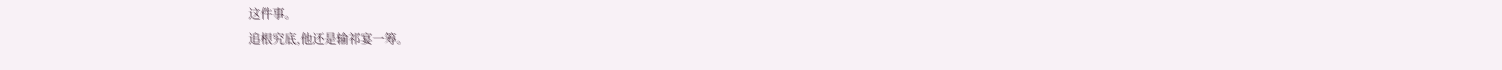这件事。
追根究底,他还是输祁宴一筹。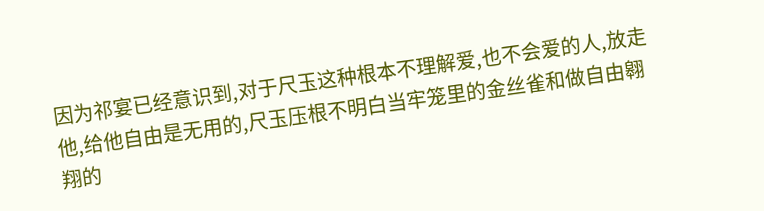因为祁宴已经意识到,对于尺玉这种根本不理解爱,也不会爱的人,放走他,给他自由是无用的,尺玉压根不明白当牢笼里的金丝雀和做自由翱翔的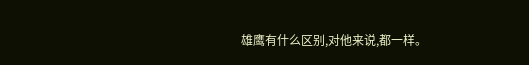雄鹰有什么区别,对他来说,都一样。